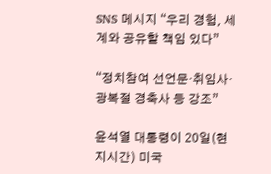SNS 메시지 “우리 경험, 세계와 공유할 책임 있다”

“정치참여 선언문·취임사·광복절 경축사 등 강조”

윤석열 대통령이 20일(현지시간) 미국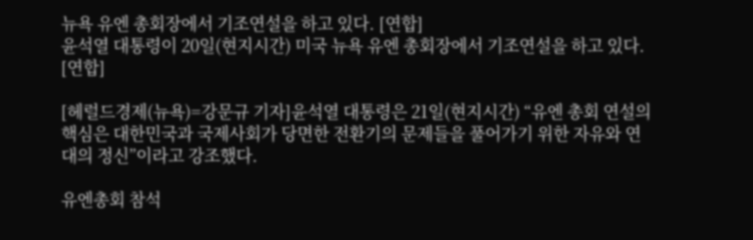뉴욕 유엔 총회장에서 기조연설을 하고 있다. [연합]
윤석열 대통령이 20일(현지시간) 미국 뉴욕 유엔 총회장에서 기조연설을 하고 있다. [연합]

[헤럴드경제(뉴욕)=강문규 기자]윤석열 대통령은 21일(현지시간) “유엔 총회 연설의 핵심은 대한민국과 국제사회가 당면한 전환기의 문제들을 풀어가기 위한 자유와 연대의 정신”이라고 강조했다.

유엔총회 참석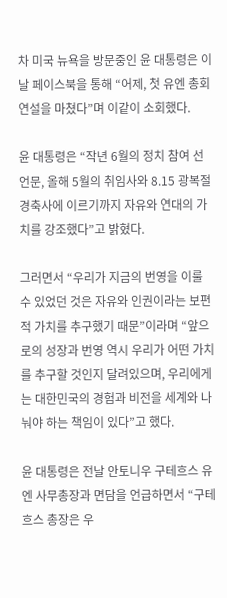차 미국 뉴욕을 방문중인 윤 대통령은 이날 페이스북을 통해 “어제, 첫 유엔 총회 연설을 마쳤다”며 이같이 소회했다.

윤 대통령은 “작년 6월의 정치 참여 선언문, 올해 5월의 취임사와 8.15 광복절 경축사에 이르기까지 자유와 연대의 가치를 강조했다”고 밝혔다.

그러면서 “우리가 지금의 번영을 이룰 수 있었던 것은 자유와 인권이라는 보편적 가치를 추구했기 때문”이라며 “앞으로의 성장과 번영 역시 우리가 어떤 가치를 추구할 것인지 달려있으며, 우리에게는 대한민국의 경험과 비전을 세계와 나눠야 하는 책임이 있다”고 했다.

윤 대통령은 전날 안토니우 구테흐스 유엔 사무총장과 면담을 언급하면서 “구테흐스 총장은 우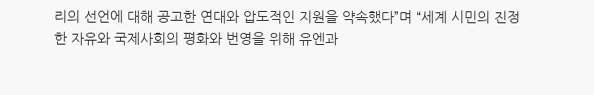리의 선언에 대해 공고한 연대와 압도적인 지원을 약속했다”며 “세계 시민의 진정한 자유와 국제사회의 평화와 번영을 위해 유엔과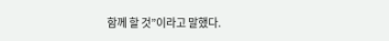함께 할 것”이라고 말했다.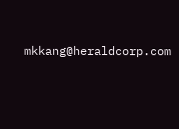mkkang@heraldcorp.com